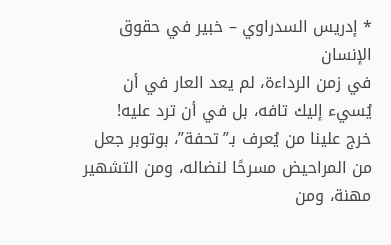* إدريس السدراوي – خبير في حقوق الإنسان
في زمن الرداءة، لم يعد العار في أن يُسيء إليك تافه، بل في أن ترد عليه!
خرج علينا من يُعرف بـ”تحفة”، بوتوبر جعل من المراحيض مسرحًا لنضاله، ومن التشهير مهنة، ومن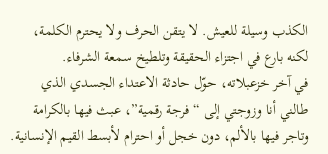الكذب وسيلة للعيش. لا يتقن الحرف ولا يحترم الكلمة، لكنه بارع في اجتزاء الحقيقة وتلطيخ سمعة الشرفاء.
في آخر خزعبلاته، حوّل حادثة الاعتداء الجسدي الذي طالني أنا وزوجتي إلى “فرجة رقمية”، عبث فيها بالكرامة وتاجر فيها بالألم، دون خجل أو احترام لأبسط القيم الإنسانية.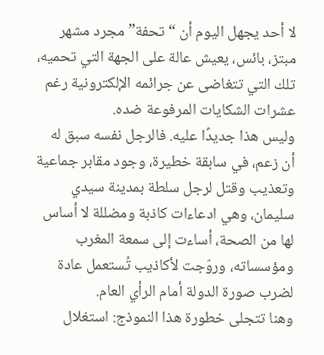لا أحد يجهل اليوم أن “تحفة” مجرد مشهر مبتز، بائس، يعيش عالة على الجهة التي تحميه، تلك التي تتغاضى عن جرائمه الإلكترونية رغم عشرات الشكايات المرفوعة ضده.
وليس هذا جديدًا عليه. فالرجل نفسه سبق له أن زعم، في سابقة خطيرة، وجود مقابر جماعية وتعذيب وقتل لرجل سلطة بمدينة سيدي سليمان، وهي ادعاءات كاذبة ومضللة لا أساس لها من الصحة، أساءت إلى سمعة المغرب ومؤسساته، وروّجت لأكاذيب تُستعمل عادة لضرب صورة الدولة أمام الرأي العام.
وهنا تتجلى خطورة هذا النموذج: استغلال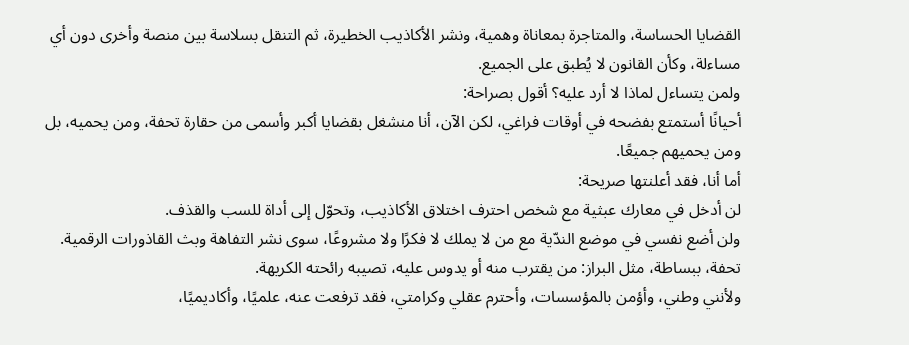القضايا الحساسة، والمتاجرة بمعاناة وهمية، ونشر الأكاذيب الخطيرة، ثم التنقل بسلاسة بين منصة وأخرى دون أي مساءلة، وكأن القانون لا يُطبق على الجميع.
ولمن يتساءل لماذا لا أرد عليه؟ أقول بصراحة:
أحيانًا أستمتع بفضحه في أوقات فراغي، لكن الآن، أنا منشغل بقضايا أكبر وأسمى من حقارة تحفة، ومن يحميه، بل ومن يحميهم جميعًا.
أما أنا، فقد أعلنتها صريحة:
لن أدخل في معارك عبثية مع شخص احترف اختلاق الأكاذيب، وتحوّل إلى أداة للسب والقذف.
ولن أضع نفسي في موضع الندّية مع من لا يملك لا فكرًا ولا مشروعًا، سوى نشر التفاهة وبث القاذورات الرقمية.
تحفة، ببساطة، مثل البراز: من يقترب منه أو يدوس عليه، تصيبه رائحته الكريهة.
ولأنني وطني، وأؤمن بالمؤسسات، وأحترم عقلي وكرامتي، فقد ترفعت عنه، علميًا، وأكاديميًا،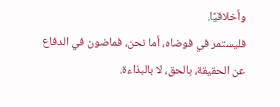وأخلاقيًا.
فليستمر في فوضاه، أما نحن، فماضون في الدفاع عن الحقيقة، بالحق، لا بالبذاءة.